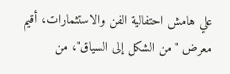علي هامش احتفالية الفن والاستثمارات، أقيم معرض "من الشكل إلى السياق"، من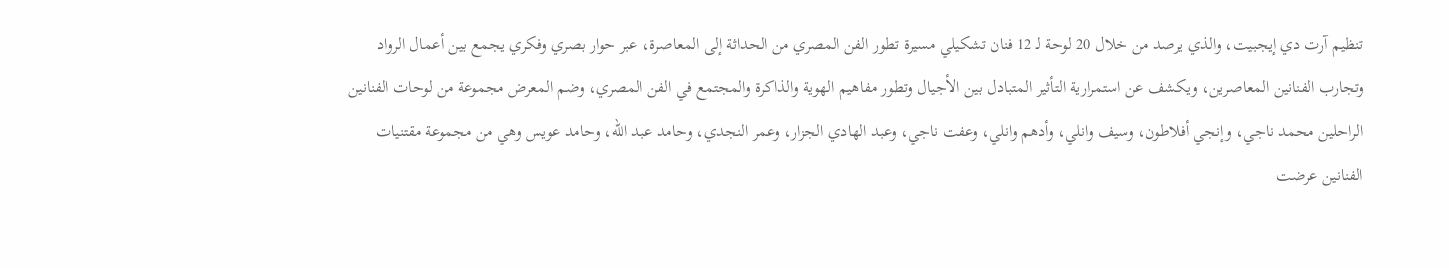تنظيم آرت دي إيجبيت، والذي يرصد من خلال 20 لوحة لـ 12 فنان تشكيلي مسيرة تطور الفن المصري من الحداثة إلى المعاصرة، عبر حوار بصري وفكري يجمع بين أعمال الرواد وتجارب الفنانين المعاصرين، ويكشف عن استمرارية التأثير المتبادل بين الأجيال وتطور مفاهيم الهوية والذاكرة والمجتمع في الفن المصري، وضم المعرض مجموعة من لوحات الفنانين الراحلين محمد ناجي، وإنجي أفلاطون، وسيف وانلي، وأدهم وانلي، وعفت ناجي، وعبد الهادي الجزار، وعمر النجدي، وحامد عبد الله، وحامد عويس وهي من مجموعة مقتنيات الفنانين عرضت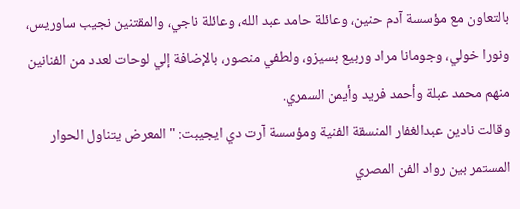بالتعاون مع مؤسسة آدم حنين، وعائلة حامد عبد الله، وعائلة ناجي، والمقتنين نجيب ساوريس، ونورا خولي، وجومانا مراد وربيع بسيزو، ولطفي منصور، بالإضافة إلي لوحات لعدد من الفنانين منهم محمد عبلة وأحمد فريد وأيمن السمري.
وقالت نادين عبدالغفار المنسقة الفنية ومؤسسة آرت دي ايجيبت: "المعرض يتناول الحوار المستمر بين رواد الفن المصري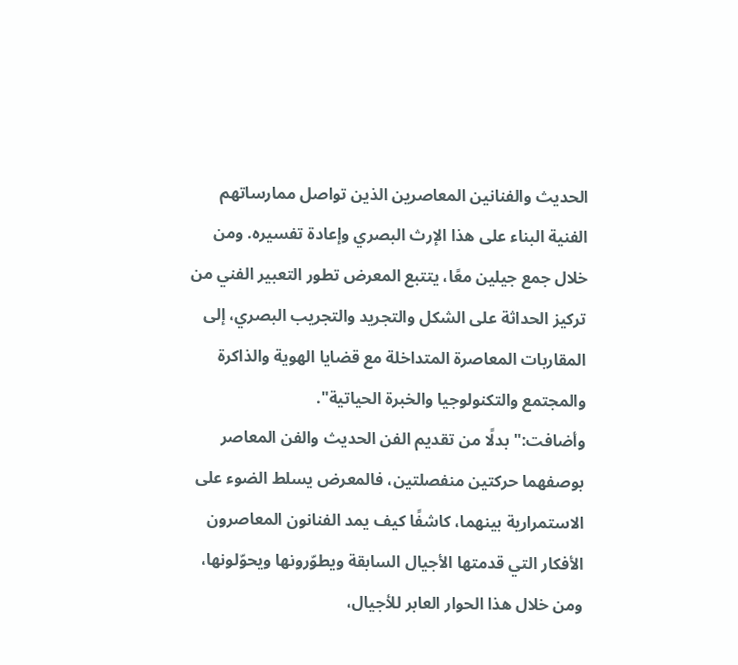الحديث والفنانين المعاصرين الذين تواصل ممارساتهم الفنية البناء على هذا الإرث البصري وإعادة تفسيره. ومن خلال جمع جيلين معًا، يتتبع المعرض تطور التعبير الفني من تركيز الحداثة على الشكل والتجريد والتجريب البصري، إلى المقاربات المعاصرة المتداخلة مع قضايا الهوية والذاكرة والمجتمع والتكنولوجيا والخبرة الحياتية".
وأضافت:" بدلًا من تقديم الفن الحديث والفن المعاصر بوصفهما حركتين منفصلتين، فالمعرض يسلط الضوء على الاستمرارية بينهما، كاشفًا كيف يمد الفنانون المعاصرون الأفكار التي قدمتها الأجيال السابقة ويطوّرونها ويحوّلونها، ومن خلال هذا الحوار العابر للأجيال،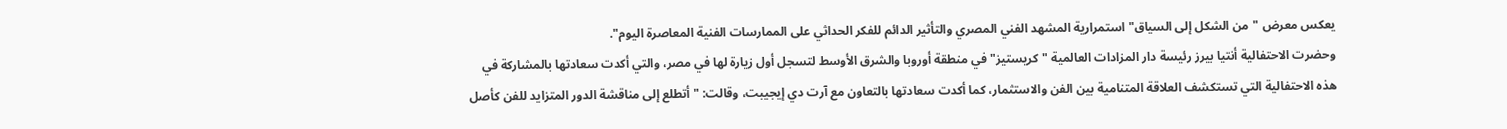يعكس معرض "من الشكل إلى السياق" استمرارية المشهد الفني المصري والتأثير الدائم للفكر الحداثي على الممارسات الفنية المعاصرة اليوم".
وحضرت الاحتفالية أنتيا بيرز رئيسة دار المزادات العالمية "كريستيز" في منطقة أوروبا والشرق الأوسط لتسجل أول زيارة لها في مصر، والتي أكدت سعادتها بالمشاركة في هذه الاحتفالية التي تستكشف العلاقة المتنامية بين الفن والاستثمار، كما أكدت سعادتها بالتعاون مع آرت دي إيجيبت، وقالت: "أتطلع إلى مناقشة الدور المتزايد للفن كأصل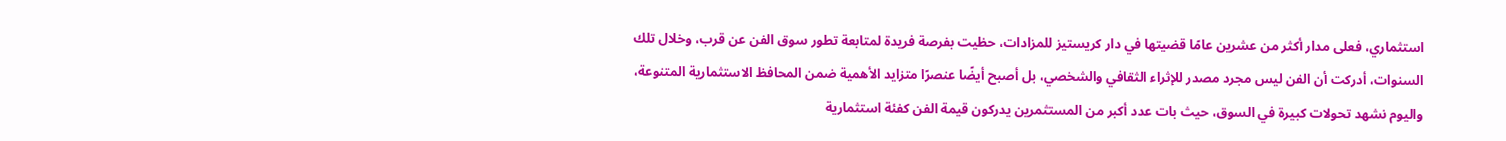استثماري، فعلى مدار أكثر من عشرين عامًا قضيتها في دار كريستيز للمزادات، حظيت بفرصة فريدة لمتابعة تطور سوق الفن عن قرب، وخلال تلك السنوات، أدركت أن الفن ليس مجرد مصدر للإثراء الثقافي والشخصي، بل أصبح أيضًا عنصرًا متزايد الأهمية ضمن المحافظ الاستثمارية المتنوعة، واليوم نشهد تحولات كبيرة في السوق، حيث بات عدد أكبر من المستثمرين يدركون قيمة الفن كفئة استثمارية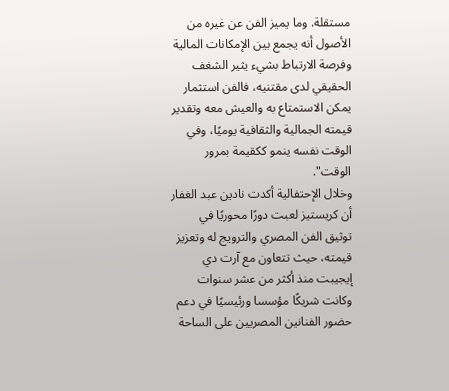مستقلة. وما يميز الفن عن غيره من الأصول أنه يجمع بين الإمكانات المالية وفرصة الارتباط بشيء يثير الشغف الحقيقي لدى مقتنيه، فالفن استثمار يمكن الاستمتاع به والعيش معه وتقدير قيمته الجمالية والثقافية يوميًا، وفي الوقت نفسه ينمو ككقيمة بمرور الوقت".
وخلال الإحتفالية أكدت نادين عبد الغفار أن كريستيز لعبت دورًا محوريًا في توثيق الفن المصري والترويج له وتعزيز قيمته، حيث تتعاون مع آرت دي إيجيبت منذ أكثر من عشر سنوات وكانت شريكًا مؤسسا ورئيسيًا في دعم حضور الفنانين المصريين على الساحة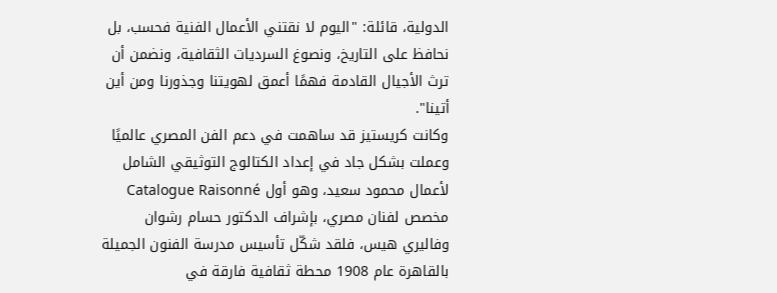الدولية، قائلة: "اليوم لا نقتني الأعمال الفنية فحسب، بل نحافظ على التاريخ، ونصوغ السرديات الثقافية، ونضمن أن ترث الأجيال القادمة فهمًا أعمق لهويتنا وجذورنا ومن أين أتينا".
وكانت كريستيز قد ساهمت في دعم الفن المصري عالميًا وعملت بشكل جاد في إعداد الكتالوج التوثيقي الشامل لأعمال محمود سعيد، وهو أول Catalogue Raisonné مخصص لفنان مصري، بإشراف الدكتور حسام رشوان وفاليري هيس، فلقد شكّل تأسيس مدرسة الفنون الجميلة بالقاهرة عام 1908 محطة ثقافية فارقة في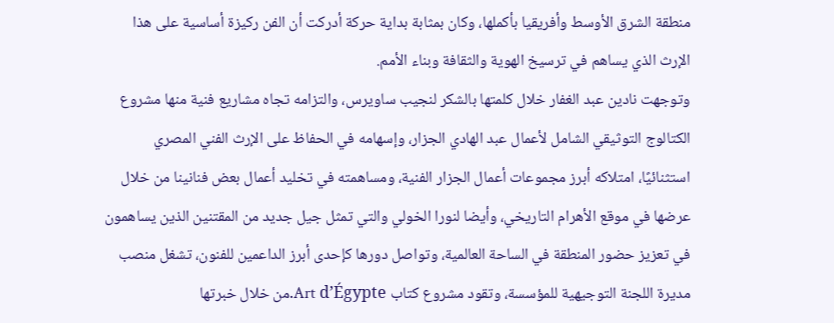منطقة الشرق الأوسط وأفريقيا بأكملها، وكان بمثابة بداية حركة أدركت أن الفن ركيزة أساسية على هذا الإرث الذي يساهم في ترسيخ الهوية والثقافة وبناء الأمم.
وتوجهت نادين عبد الغفار خلال كلمتها بالشكر لنجيب ساويرس، والتزامه تجاه مشاريع فنية منها مشروع الكتالوج التوثيقي الشامل لأعمال عبد الهادي الجزار، وإسهامه في الحفاظ على الإرث الفني المصري استثنائيًا، امتلاكه أبرز مجموعات أعمال الجزار الفنية، ومساهمته في تخليد أعمال بعض فنانينا من خلال عرضها في موقع الأهرام التاريخي، وأيضا لنورا الخولي والتي تمثل جيل جديد من المقتنين الذين يساهمون في تعزيز حضور المنطقة في الساحة العالمية، وتواصل دورها كإحدى أبرز الداعمين للفنون، تشغل منصب مديرة اللجنة التوجيهية للمؤسسة، وتقود مشروع كتاب Art d’Égypte.من خلال خبرتها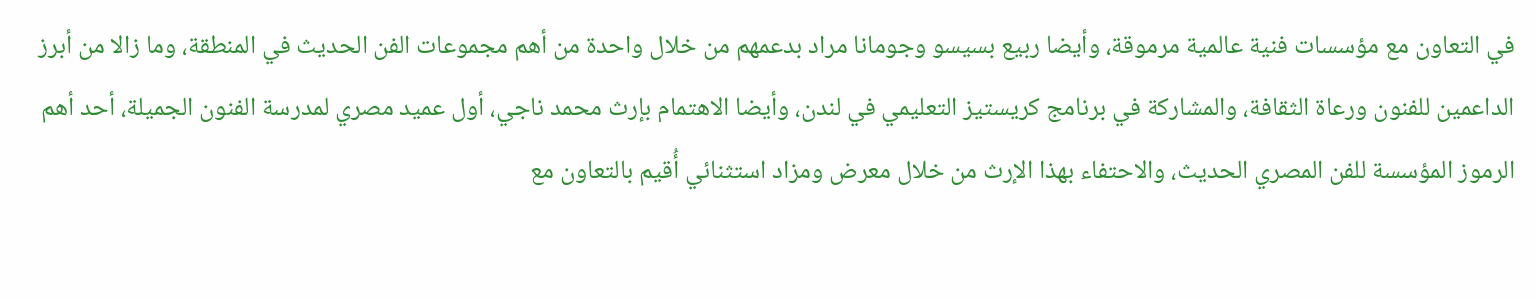في التعاون مع مؤسسات فنية عالمية مرموقة، وأيضا ربيع بسيسو وجومانا مراد بدعمهم من خلال واحدة من أهم مجموعات الفن الحديث في المنطقة، وما زالا من أبرز الداعمين للفنون ورعاة الثقافة، والمشاركة في برنامج كريستيز التعليمي في لندن، وأيضا الاهتمام بإرث محمد ناجي، أول عميد مصري لمدرسة الفنون الجميلة، أحد أهم الرموز المؤسسة للفن المصري الحديث، والاحتفاء بهذا الإرث من خلال معرض ومزاد استثنائي أُقيم بالتعاون مع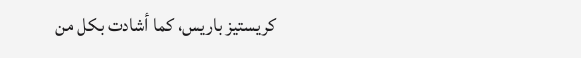كريستيز باريس، كما أشادت بكل من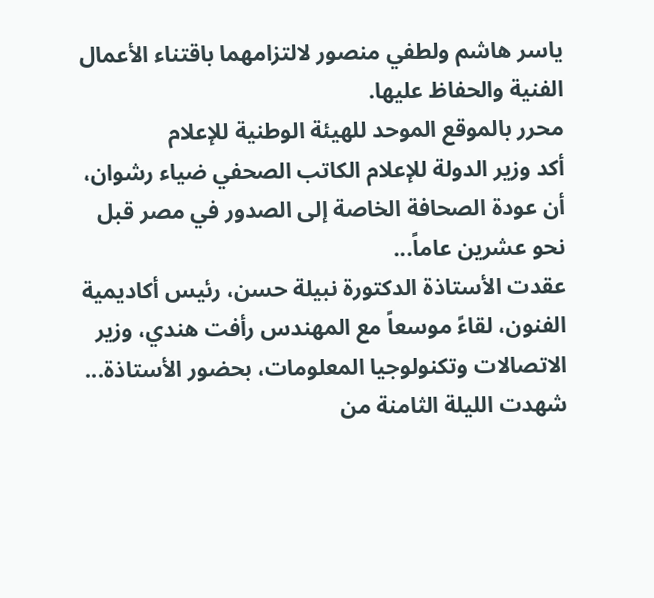ياسر هاشم ولطفي منصور لالتزامهما باقتناء الأعمال الفنية والحفاظ عليها.
محرر بالموقع الموحد للهيئة الوطنية للإعلام
أكد وزير الدولة للإعلام الكاتب الصحفي ضياء رشوان، أن عودة الصحافة الخاصة إلى الصدور في مصر قبل نحو عشرين عاماً...
عقدت الأستاذة الدكتورة نبيلة حسن، رئيس أكاديمية الفنون، لقاءً موسعاً مع المهندس رأفت هندي، وزير الاتصالات وتكنولوجيا المعلومات، بحضور الأستاذة...
شهدت الليلة الثامنة من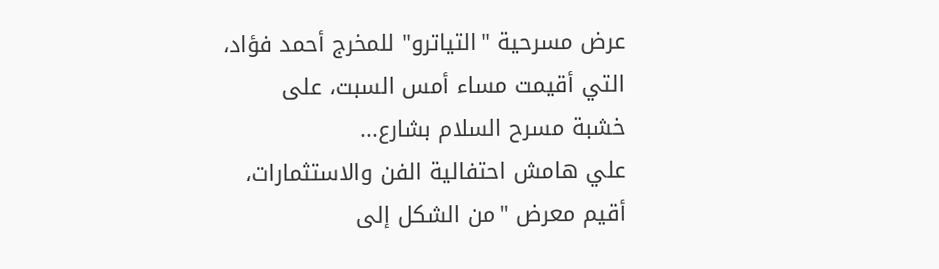عرض مسرحية "التياترو" للمخرج أحمد فؤاد، التي أقيمت مساء أمس السبت، على خشبة مسرح السلام بشارع...
علي هامش احتفالية الفن والاستثمارات، أقيم معرض "من الشكل إلى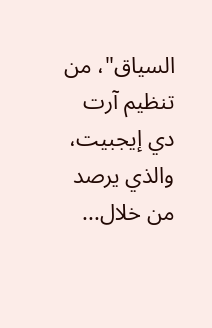السياق"، من تنظيم آرت دي إيجبيت، والذي يرصد من خلال...